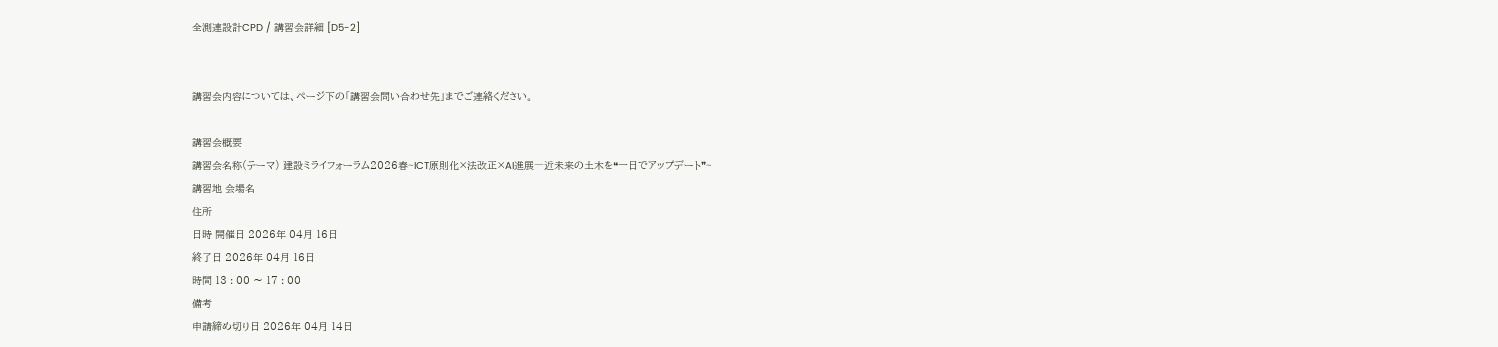全測連設計CPD / 講習会詳細 [D5-2]


講習会内容については、ページ下の「講習会問い合わせ先」までご連絡ください。

講習会概要
講習会名称(テーマ) 建設ミライフォーラム2026春~ICT原則化×法改正×AI進展―近未来の土木を❝一日でアップデート❞~
講習地 会場名
住所
日時 開催日 2026年 04月 16日
終了日 2026年 04月 16日
時間 13 : 00 〜 17 : 00
備考
申請締め切り日 2026年 04月 14日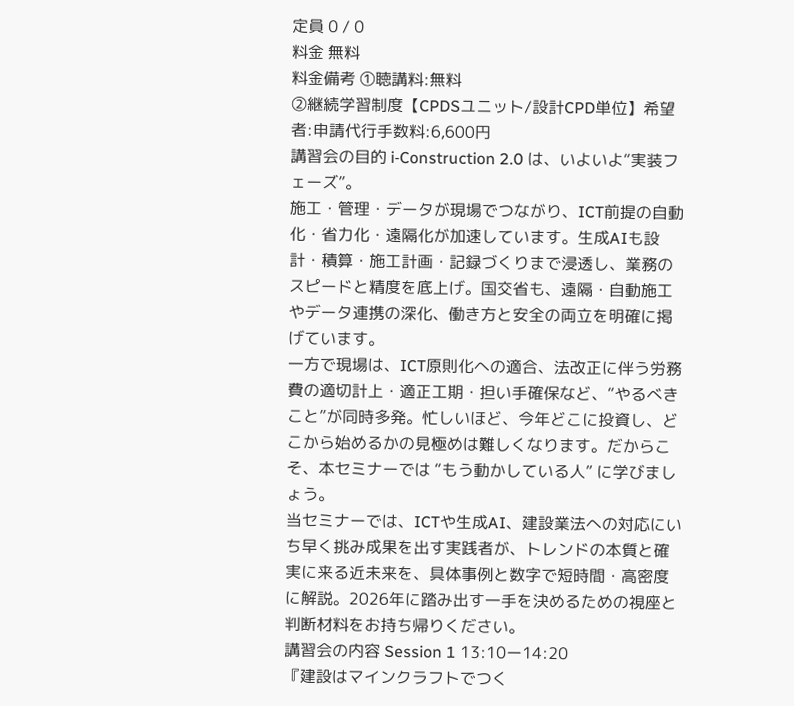定員 0 / 0
料金 無料
料金備考 ①聴講料:無料
②継続学習制度【CPDSユニット/設計CPD単位】希望者:申請代行手数料:6,600円
講習会の目的 i‑Construction 2.0 は、いよいよ“実装フェーズ”。
施工・管理・データが現場でつながり、ICT前提の自動化・省力化・遠隔化が加速しています。生成AIも設計・積算・施工計画・記録づくりまで浸透し、業務のスピードと精度を底上げ。国交省も、遠隔・自動施工やデータ連携の深化、働き方と安全の両立を明確に掲げています。
一方で現場は、ICT原則化への適合、法改正に伴う労務費の適切計上・適正工期・担い手確保など、“やるべきこと”が同時多発。忙しいほど、今年どこに投資し、どこから始めるかの見極めは難しくなります。だからこそ、本セミナーでは “もう動かしている人” に学びましょう。
当セミナーでは、ICTや生成AI、建設業法への対応にいち早く挑み成果を出す実践者が、トレンドの本質と確実に来る近未来を、具体事例と数字で短時間・高密度に解説。2026年に踏み出す一手を決めるための視座と判断材料をお持ち帰りください。
講習会の内容 Session 1 13:10ー14:20
『建設はマインクラフトでつく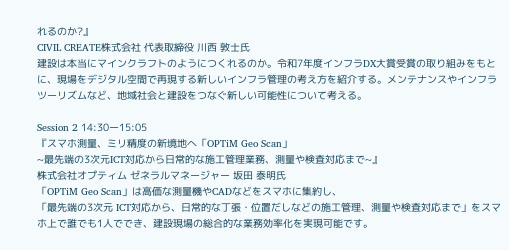れるのか?』
CIVIL CREATE株式会社 代表取締役 川西 敦士氏
建設は本当にマインクラフトのようにつくれるのか。令和7年度インフラDX大賞受賞の取り組みをもとに、現場をデジタル空間で再現する新しいインフラ管理の考え方を紹介する。メンテナンスやインフラツーリズムなど、地域社会と建設をつなぐ新しい可能性について考える。

Session 2 14:30ー15:05
『スマホ測量、ミリ精度の新境地へ「OPTiM Geo Scan」
~最先端の3次元ICT対応から日常的な施工管理業務、測量や検査対応まで~』
株式会社オプティム ゼネラルマネージャー 坂田 泰明氏
「OPTiM Geo Scan」は高価な測量機やCADなどをスマホに集約し、
「最先端の3次元 ICT対応から、日常的な丁張・位置だしなどの施工管理、測量や検査対応まで」をスマホ上で誰でも1人ででき、建設現場の総合的な業務効率化を実現可能です。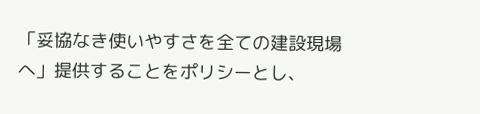「妥協なき使いやすさを全ての建設現場へ」提供することをポリシーとし、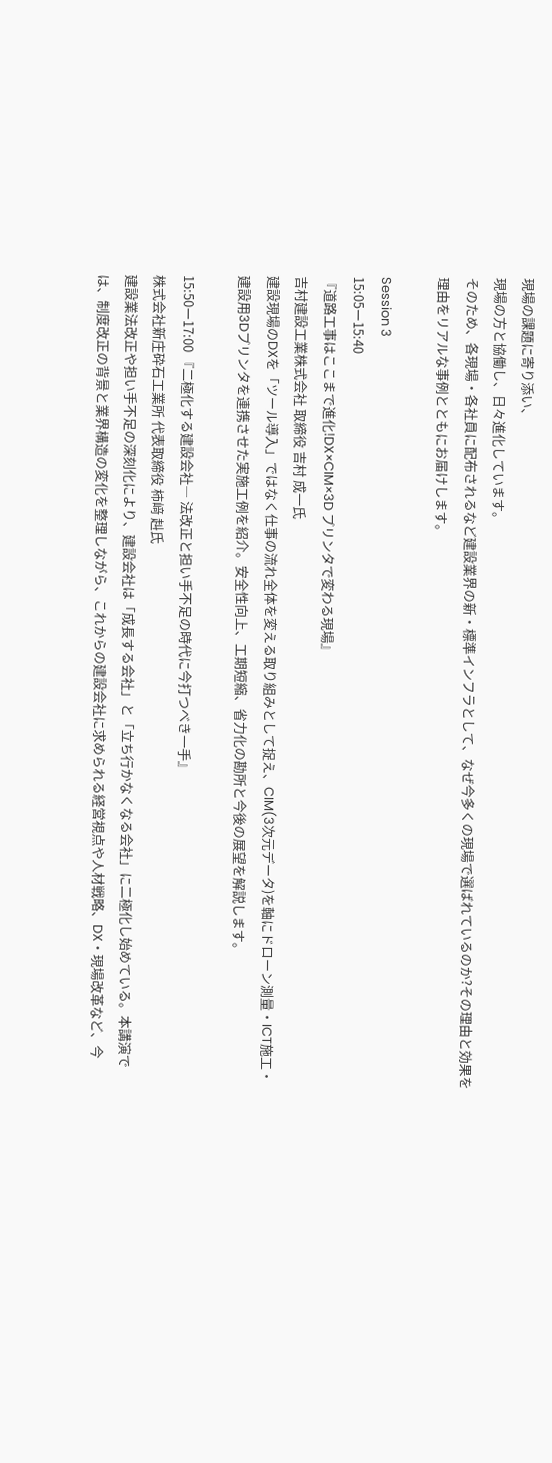現場の課題に寄り添い、
現場の方と協働し、日々進化しています。
そのため、各現場・各社員に配布されるなど建設業界の新・標準インフラとして、なぜ今多くの現場で選ばれているのか?その理由と効果を理由をリアルな事例とともにお届けします。

Session 3
15:05ー15:40
『道路工事はここまで進化!DX×CIM×3D プリンタで変わる現場』
吉村建設工業株式会社 取締役 吉村 成一氏
建設現場のDXを「ツール導入」ではなく仕事の流れ全体を変える取り組みとして捉え、CIM(3次元データ)を軸にドローン測量・ICT施工・建設用3Dプリンタを連携させた実施工例を紹介。安全性向上、工期短縮、省力化の勘所と今後の展望を解説します。

15:50ー17:00 『二極化する建設会社― 法改正と担い手不足の時代に今打つべき一手』
株式会社新庄砕石工業所 代表取締役 柿﨑 赳氏
建設業法改正や担い手不足の深刻化により、建設会社は「成長する会社」と「立ち行かなくなる会社」に二極化し始めている。本講演では、制度改正の背景と業界構造の変化を整理しながら、これからの建設会社に求められる経営視点や人材戦略、DX・現場改革など、今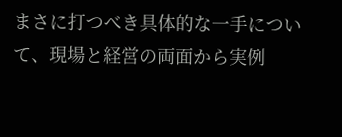まさに打つべき具体的な一手について、現場と経営の両面から実例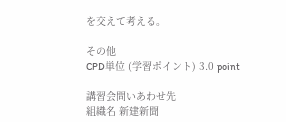を交えて考える。

その他
CPD単位 (学習ポイント) 3.0 point

講習会問いあわせ先
組織名 新建新聞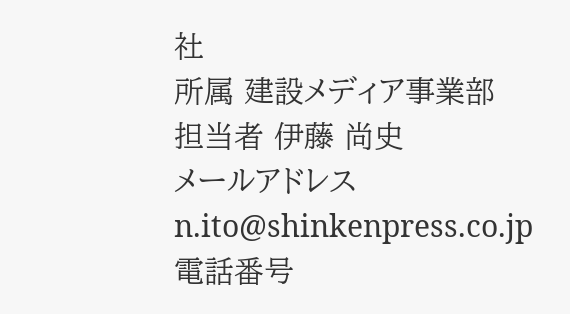社
所属 建設メディア事業部
担当者 伊藤 尚史
メールアドレス n.ito@shinkenpress.co.jp
電話番号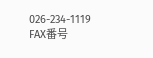026-234-1119
FAX番号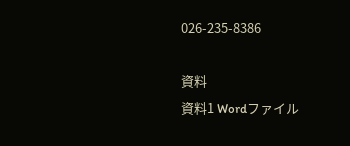026-235-8386

資料
資料1 Wordファイル